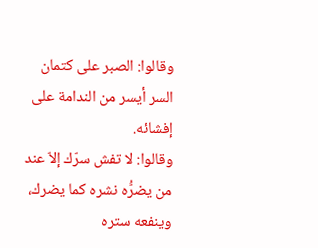وقالوا: الصبر على كتمان السر أيسر من الندامة على إفشائه.
وقالوا: لا تفش سرّك إلاّ عند من يضرُّه نشره كما يضرك، وينفعه ستره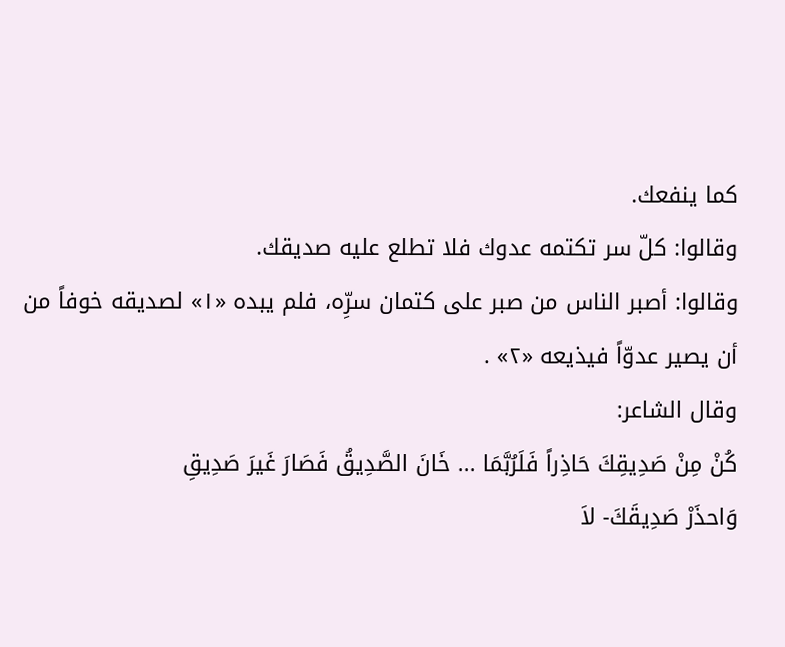كما ينفعك.
وقالوا: كلّ سر تكتمه عدوك فلا تطلع عليه صديقك.
وقالوا: أصبر الناس من صبر على كتمان سرِّه، فلم يبده «١» لصديقه خوفاً من أن يصير عدوّاً فيذيعه «٢» .
وقال الشاعر:
كُنْ مِنْ صَدِيقِكَ حَاذِراً فَلَرُبَّمَا ... خَانَ الصَّدِيقُ فَصَارَ غَيرَ صَدِيقِ
وَاحذَرْ صَدِيقَكَ- لاَ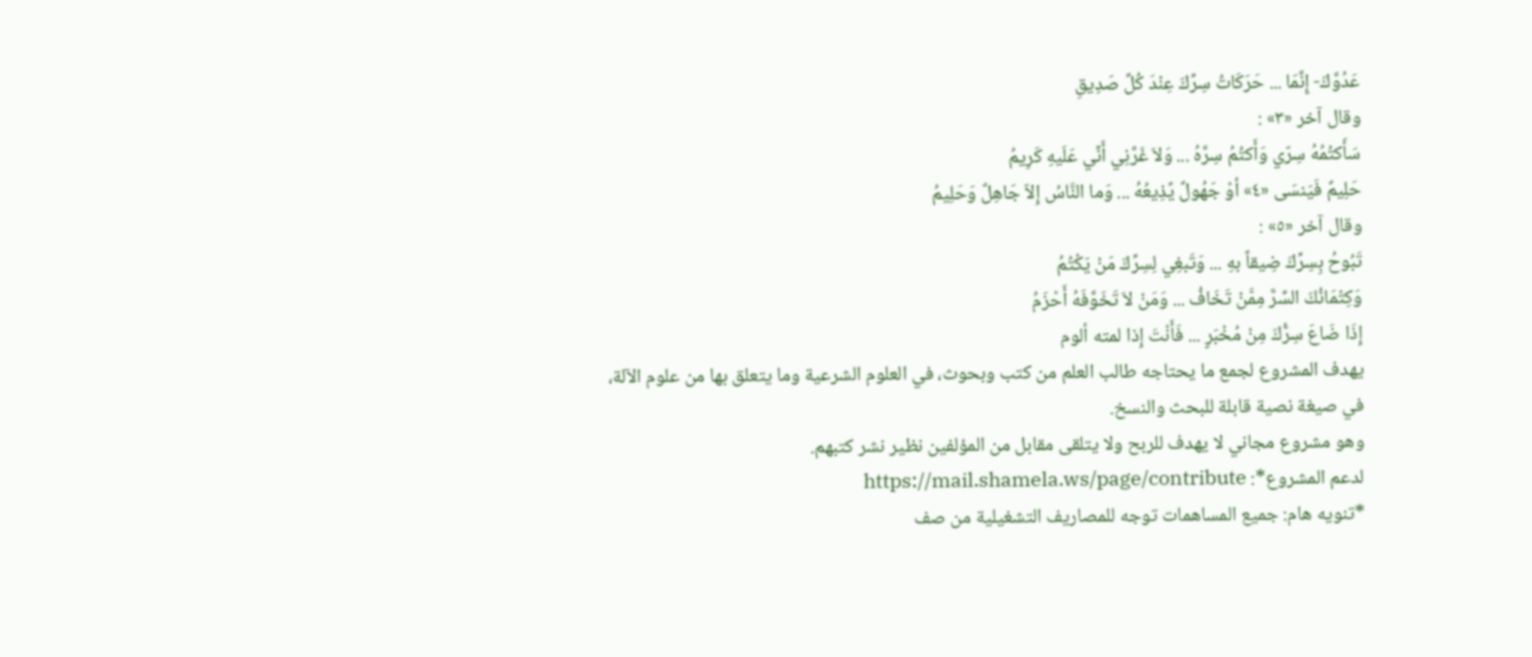عَدُوَّكَ- إِنَّمَا ... حَرَكَاتُ سِرِّكَ عِنْدَ كُلِّ صَدِيقِ
وقال آخر «٣» :
سَأَكتُمُهُ سِرّي وَأَكتُمُ سِرَّهُ ... وَلاَ غَرَّنِي أَنِّي عَلَيهِ كَرِيمُ
حَلِيمٌ فَيَنسَى «٤» أوْ جَهُولٌ يًذِيعُهُ ... وَما النَّاسُ إِلاّ جَاهِلٌ وَحَلِيمُ
وقال آخر «٥» :
تَبُوحُ بِسِرِّكَ ضِيقاً بهِ ... وَتَبغِي لِسِرِّكَ مَنْ يَكْتُمُ
وَكِتْمَانُكَ السِّرَّ مِمَّنْ تَخَافُ ... وَمَنْ لاَ تَخَوَّفَهُ أَحْزَمُ
إِذَا ضَاعَ سِرُّكَ مِنْ مُخْبَرٍ ... فَأَنْتَ إِذا لمته ألوم
يهدف المشروع لجمع ما يحتاجه طالب العلم من كتب وبحوث، في العلوم الشرعية وما يتعلق بها من علوم الآلة، في صيغة نصية قابلة للبحث والنسخ.
وهو مشروع مجاني لا يهدف للربح ولا يتلقى مقابل من المؤلفين نظير نشر كتبهم.
لدعم المشروع*: https://mail.shamela.ws/page/contribute
*تنويه هام: جميع المساهمات توجه للمصاريف التشغيلية من صف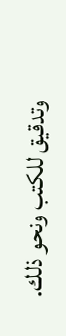وتدقيق للكتب ونحو ذلك.